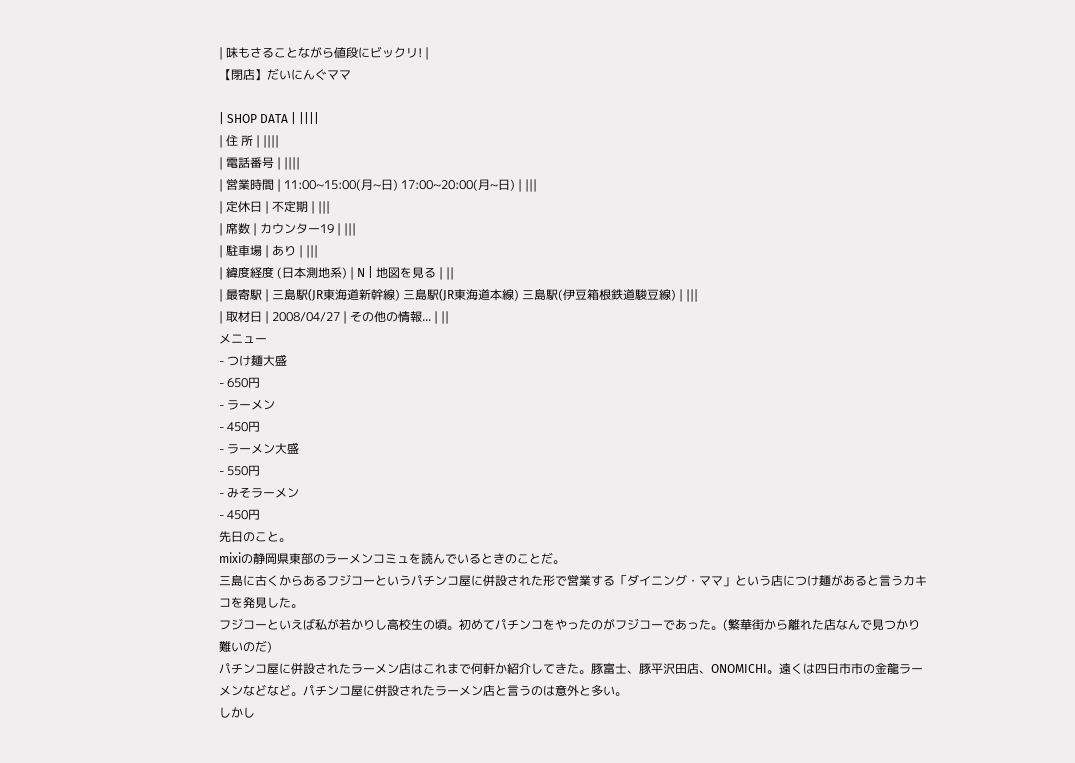| 味もさることながら値段にビックリ! |
【閉店】だいにんぐママ

| SHOP DATA | ||||
| 住 所 | ||||
| 電話番号 | ||||
| 営業時間 | 11:00~15:00(月~日) 17:00~20:00(月~日) | |||
| 定休日 | 不定期 | |||
| 席数 | カウンター19 | |||
| 駐車場 | あり | |||
| 緯度経度 (日本測地系) | N | 地図を見る | ||
| 最寄駅 | 三島駅(JR東海道新幹線) 三島駅(JR東海道本線) 三島駅(伊豆箱根鉄道駿豆線) | |||
| 取材日 | 2008/04/27 | その他の情報... | ||
メニュー
- つけ麺大盛
- 650円
- ラーメン
- 450円
- ラーメン大盛
- 550円
- みそラーメン
- 450円
先日のこと。
mixiの静岡県東部のラーメンコミュを読んでいるときのことだ。
三島に古くからあるフジコーというパチンコ屋に併設された形で営業する「ダイニング・ママ」という店につけ麺があると言うカキコを発見した。
フジコーといえば私が若かりし高校生の頃。初めてパチンコをやったのがフジコーであった。(繁華街から離れた店なんで見つかり難いのだ)
パチンコ屋に併設されたラーメン店はこれまで何軒か紹介してきた。豚富士、豚平沢田店、ONOMICHI。遠くは四日市市の金龍ラーメンなどなど。パチンコ屋に併設されたラーメン店と言うのは意外と多い。
しかし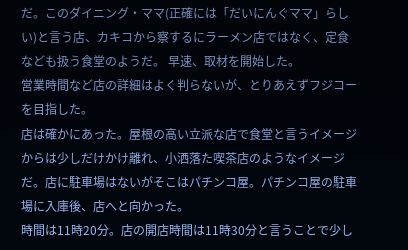だ。このダイニング・ママ(正確には「だいにんぐママ」らしい)と言う店、カキコから察するにラーメン店ではなく、定食なども扱う食堂のようだ。 早速、取材を開始した。
営業時間など店の詳細はよく判らないが、とりあえずフジコーを目指した。
店は確かにあった。屋根の高い立派な店で食堂と言うイメージからは少しだけかけ離れ、小洒落た喫茶店のようなイメージだ。店に駐車場はないがそこはパチンコ屋。パチンコ屋の駐車場に入庫後、店へと向かった。
時間は11時20分。店の開店時間は11時30分と言うことで少し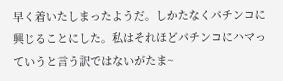早く着いたしまったようだ。しかたなくパチンコに興じることにした。私はそれほどパチンコにハマっていうと言う訳ではないがたま~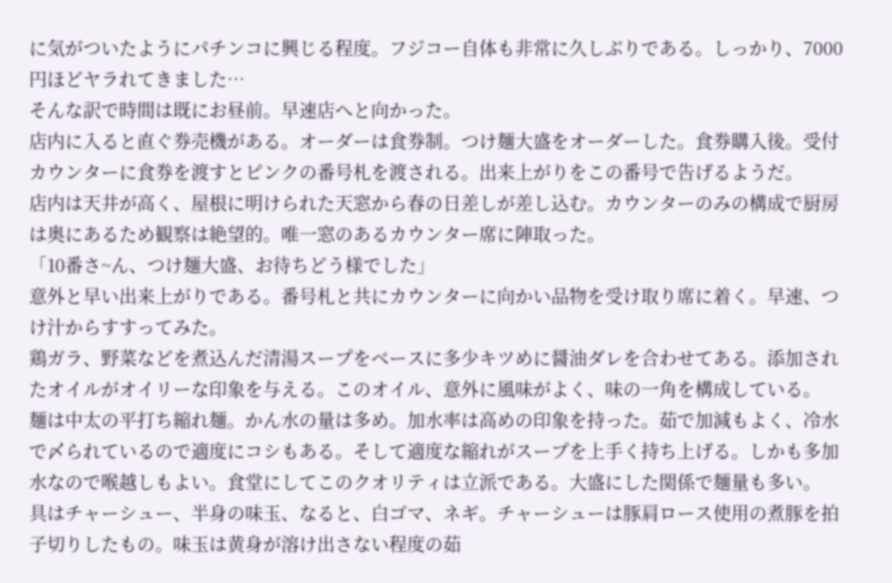に気がついたようにパチンコに興じる程度。フジコー自体も非常に久しぶりである。しっかり、7000円ほどヤラれてきました…
そんな訳で時間は既にお昼前。早速店へと向かった。
店内に入ると直ぐ券売機がある。オーダーは食券制。つけ麺大盛をオーダーした。食券購入後。受付カウンターに食券を渡すとピンクの番号札を渡される。出来上がりをこの番号で告げるようだ。
店内は天井が高く、屋根に明けられた天窓から春の日差しが差し込む。カウンターのみの構成で厨房は奥にあるため観察は絶望的。唯一窓のあるカウンター席に陣取った。
「10番さ~ん、つけ麺大盛、お待ちどう様でした」
意外と早い出来上がりである。番号札と共にカウンターに向かい品物を受け取り席に着く。早速、つけ汁からすすってみた。
鶏ガラ、野菜などを煮込んだ清湯スープをベースに多少キツめに醤油ダレを合わせてある。添加されたオイルがオイリーな印象を与える。このオイル、意外に風味がよく、味の一角を構成している。
麺は中太の平打ち縮れ麺。かん水の量は多め。加水率は高めの印象を持った。茹で加減もよく、冷水で〆られているので適度にコシもある。そして適度な縮れがスープを上手く持ち上げる。しかも多加水なので喉越しもよい。食堂にしてこのクオリティは立派である。大盛にした関係で麺量も多い。
具はチャーシュー、半身の味玉、なると、白ゴマ、ネギ。チャーシューは豚肩ロース使用の煮豚を拍子切りしたもの。味玉は黄身が溶け出さない程度の茹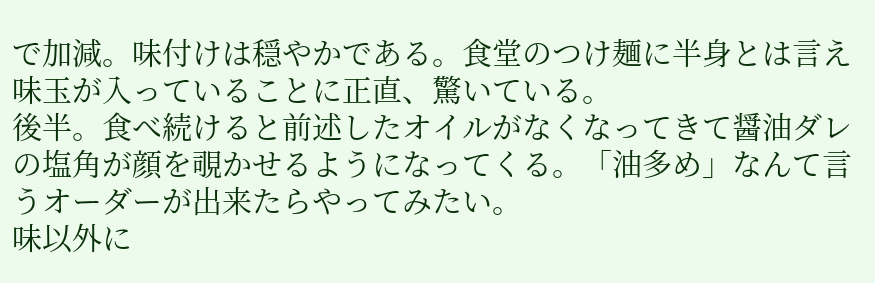で加減。味付けは穏やかである。食堂のつけ麺に半身とは言え味玉が入っていることに正直、驚いている。
後半。食べ続けると前述したオイルがなくなってきて醤油ダレの塩角が顔を覗かせるようになってくる。「油多め」なんて言うオーダーが出来たらやってみたい。
味以外に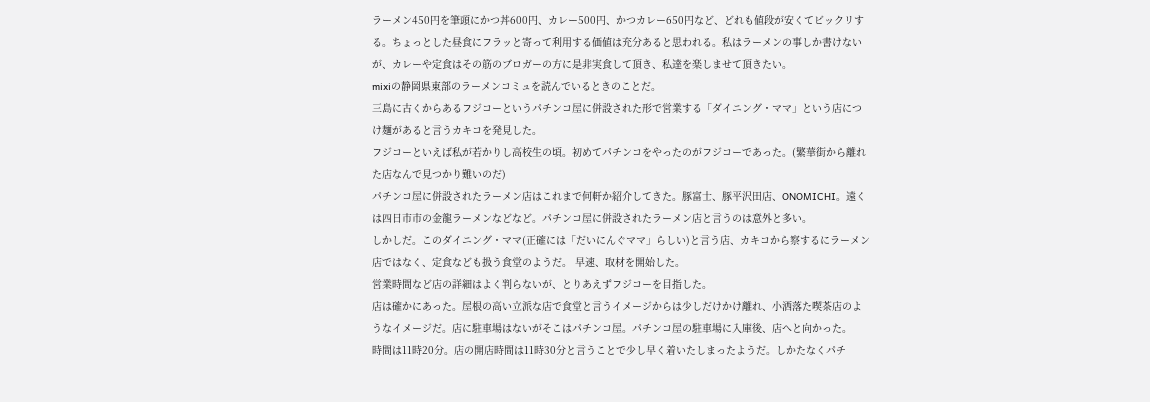ラーメン450円を筆頭にかつ丼600円、カレー500円、かつカレー650円など、どれも値段が安くてビックリする。ちょっとした昼食にフラッと寄って利用する価値は充分あると思われる。私はラーメンの事しか書けないが、カレーや定食はその筋のブロガーの方に是非実食して頂き、私達を楽しませて頂きたい。
mixiの静岡県東部のラーメンコミュを読んでいるときのことだ。
三島に古くからあるフジコーというパチンコ屋に併設された形で営業する「ダイニング・ママ」という店につけ麺があると言うカキコを発見した。
フジコーといえば私が若かりし高校生の頃。初めてパチンコをやったのがフジコーであった。(繁華街から離れた店なんで見つかり難いのだ)
パチンコ屋に併設されたラーメン店はこれまで何軒か紹介してきた。豚富士、豚平沢田店、ONOMICHI。遠くは四日市市の金龍ラーメンなどなど。パチンコ屋に併設されたラーメン店と言うのは意外と多い。
しかしだ。このダイニング・ママ(正確には「だいにんぐママ」らしい)と言う店、カキコから察するにラーメン店ではなく、定食なども扱う食堂のようだ。 早速、取材を開始した。
営業時間など店の詳細はよく判らないが、とりあえずフジコーを目指した。
店は確かにあった。屋根の高い立派な店で食堂と言うイメージからは少しだけかけ離れ、小洒落た喫茶店のようなイメージだ。店に駐車場はないがそこはパチンコ屋。パチンコ屋の駐車場に入庫後、店へと向かった。
時間は11時20分。店の開店時間は11時30分と言うことで少し早く着いたしまったようだ。しかたなくパチ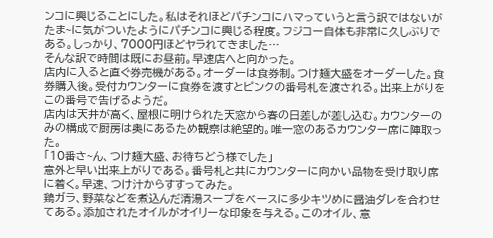ンコに興じることにした。私はそれほどパチンコにハマっていうと言う訳ではないがたま~に気がついたようにパチンコに興じる程度。フジコー自体も非常に久しぶりである。しっかり、7000円ほどヤラれてきました…
そんな訳で時間は既にお昼前。早速店へと向かった。
店内に入ると直ぐ券売機がある。オーダーは食券制。つけ麺大盛をオーダーした。食券購入後。受付カウンターに食券を渡すとピンクの番号札を渡される。出来上がりをこの番号で告げるようだ。
店内は天井が高く、屋根に明けられた天窓から春の日差しが差し込む。カウンターのみの構成で厨房は奥にあるため観察は絶望的。唯一窓のあるカウンター席に陣取った。
「10番さ~ん、つけ麺大盛、お待ちどう様でした」
意外と早い出来上がりである。番号札と共にカウンターに向かい品物を受け取り席に着く。早速、つけ汁からすすってみた。
鶏ガラ、野菜などを煮込んだ清湯スープをベースに多少キツめに醤油ダレを合わせてある。添加されたオイルがオイリーな印象を与える。このオイル、意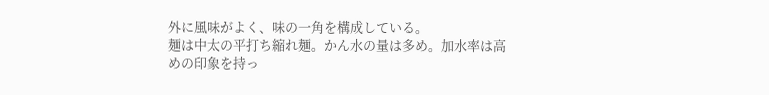外に風味がよく、味の一角を構成している。
麺は中太の平打ち縮れ麺。かん水の量は多め。加水率は高めの印象を持っ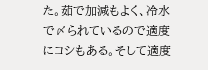た。茹で加減もよく、冷水で〆られているので適度にコシもある。そして適度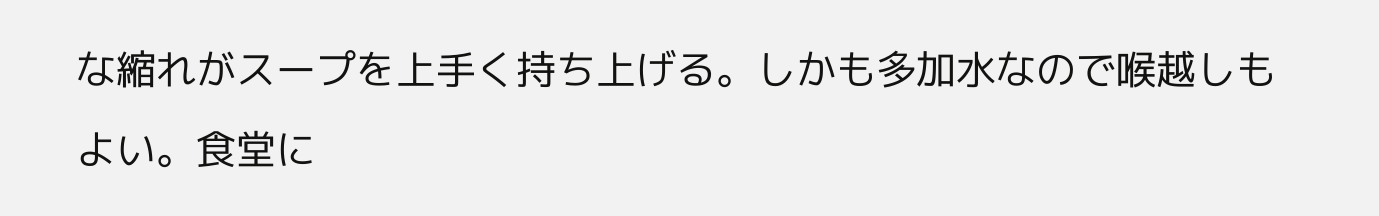な縮れがスープを上手く持ち上げる。しかも多加水なので喉越しもよい。食堂に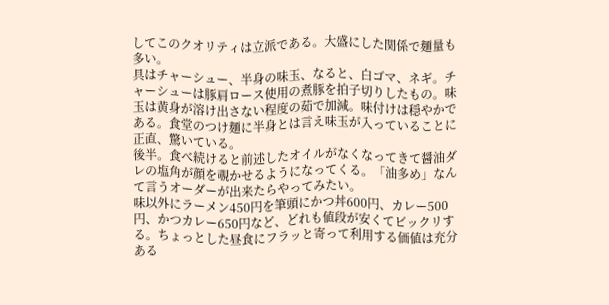してこのクオリティは立派である。大盛にした関係で麺量も多い。
具はチャーシュー、半身の味玉、なると、白ゴマ、ネギ。チャーシューは豚肩ロース使用の煮豚を拍子切りしたもの。味玉は黄身が溶け出さない程度の茹で加減。味付けは穏やかである。食堂のつけ麺に半身とは言え味玉が入っていることに正直、驚いている。
後半。食べ続けると前述したオイルがなくなってきて醤油ダレの塩角が顔を覗かせるようになってくる。「油多め」なんて言うオーダーが出来たらやってみたい。
味以外にラーメン450円を筆頭にかつ丼600円、カレー500円、かつカレー650円など、どれも値段が安くてビックリする。ちょっとした昼食にフラッと寄って利用する価値は充分ある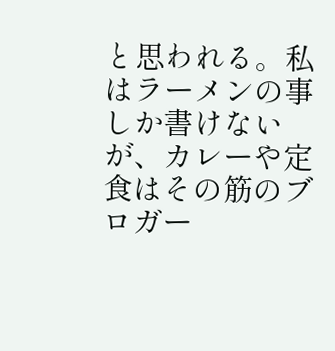と思われる。私はラーメンの事しか書けないが、カレーや定食はその筋のブロガー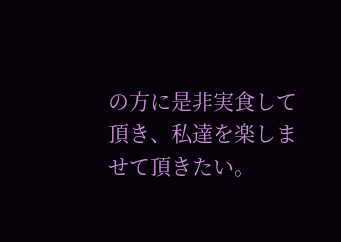の方に是非実食して頂き、私達を楽しませて頂きたい。